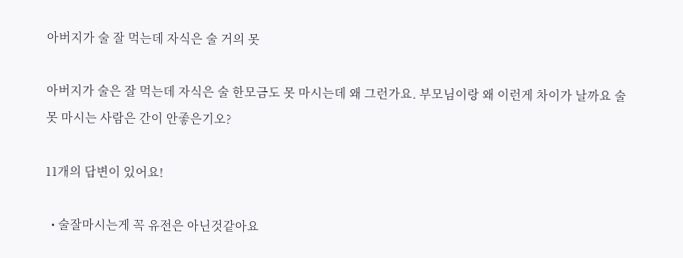아버지가 술 잘 먹는데 자식은 술 거의 못

아버지가 술은 잘 먹는데 자식은 술 한모금도 못 마시는데 왜 그런가요. 부모님이랑 왜 이런게 차이가 날까요 술 못 마시는 사람은 간이 안좋은기오?

11개의 답변이 있어요!

  • 술잘마시는게 꼭 유전은 아닌것같아요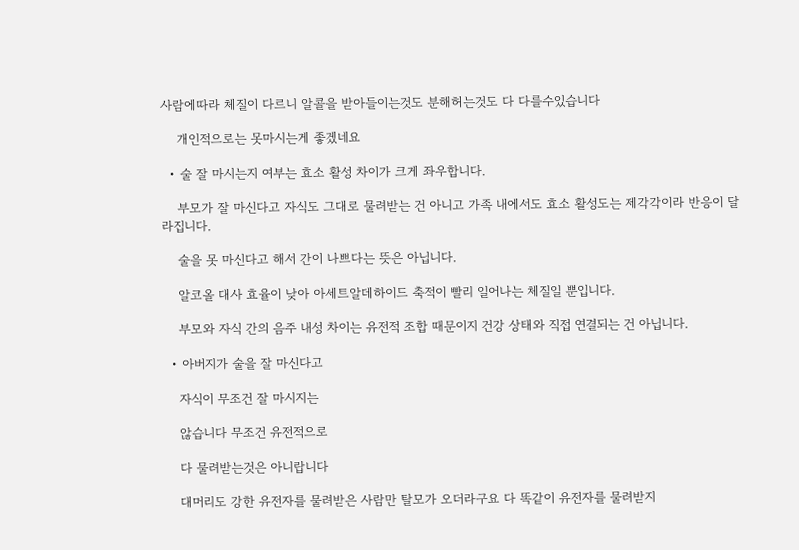사람에따라 체질이 다르니 알콜을 받아들이는것도 분해허는것도 다 다를수있습니다

    개인적으로는 못마시는게 좋겠네요

  • 술 잘 마시는지 여부는 효소 활성 차이가 크게 좌우합니다.

    부모가 잘 마신다고 자식도 그대로 물려받는 건 아니고 가족 내에서도 효소 활성도는 제각각이라 반응이 달라집니다.

    술을 못 마신다고 해서 간이 나쁘다는 뜻은 아닙니다.

    알코올 대사 효율이 낮아 아세트알데하이드 축적이 빨리 일어나는 체질일 뿐입니다.

    부모와 자식 간의 음주 내성 차이는 유전적 조합 때문이지 건강 상태와 직접 연결되는 건 아닙니다.

  • 아버지가 술을 잘 마신다고

    자식이 무조건 잘 마시지는

    않습니다 무조건 유전적으로

    다 물려받는것은 아니랍니다

    대머리도 강한 유전자를 물려받은 사람만 탈모가 오더라구요 다 똑같이 유전자를 물려받지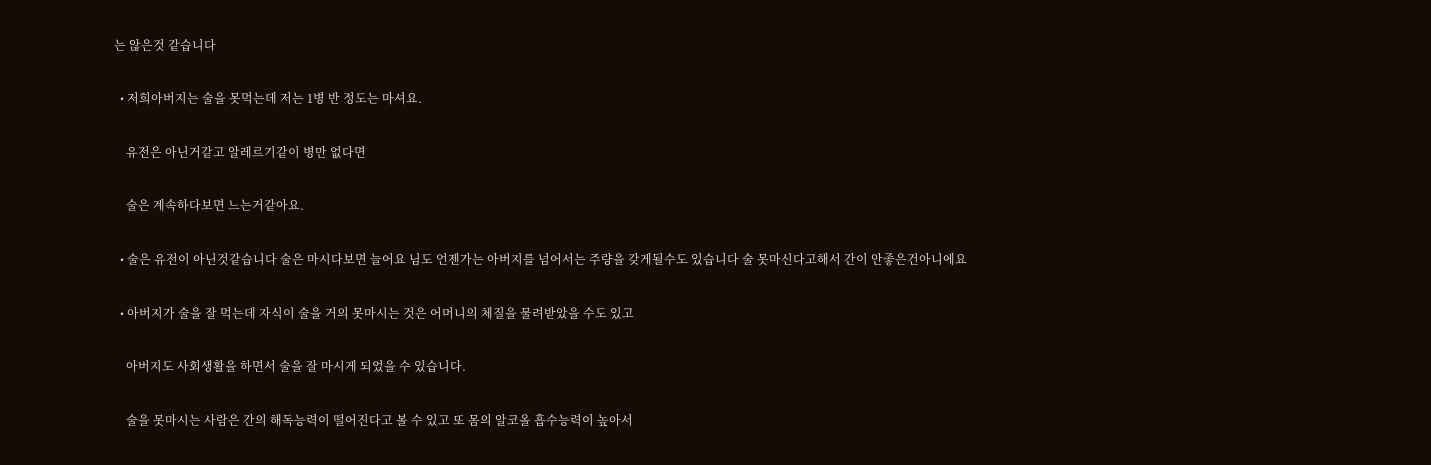는 않은것 같습니다

  • 저희아버지는 술을 못먹는데 저는 1병 반 정도는 마셔요.

    유전은 아닌거같고 알레르기같이 병만 없다면

    술은 계속하다보면 느는거같아요.

  • 술은 유전이 아닌것같습니다 술은 마시다보면 늘어요 님도 언젠가는 아버지를 넘어서는 주량을 갖게될수도 있습니다 술 못마신다고해서 간이 안좋은건아니에요

  • 아버지가 술을 잘 먹는데 자식이 술을 거의 못마시는 것은 어머니의 체질을 물려받았을 수도 있고

    아버지도 사회생활을 하면서 술을 잘 마시게 되었을 수 있습니다.

    술을 못마시는 사람은 간의 해독능력이 떨어진다고 볼 수 있고 또 몸의 알코올 흡수능력이 높아서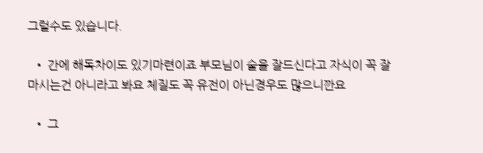그럴수도 있습니다.

  • 간에 해독차이도 있기마련이죠 부모님이 술을 잘드신다고 자식이 꼭 잘마시는건 아니라고 봐요 체질도 꼭 유전이 아닌경우도 많으니깐요

  • 그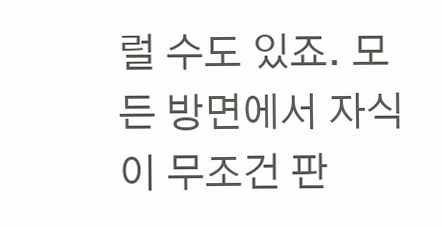럴 수도 있죠. 모든 방면에서 자식이 무조건 판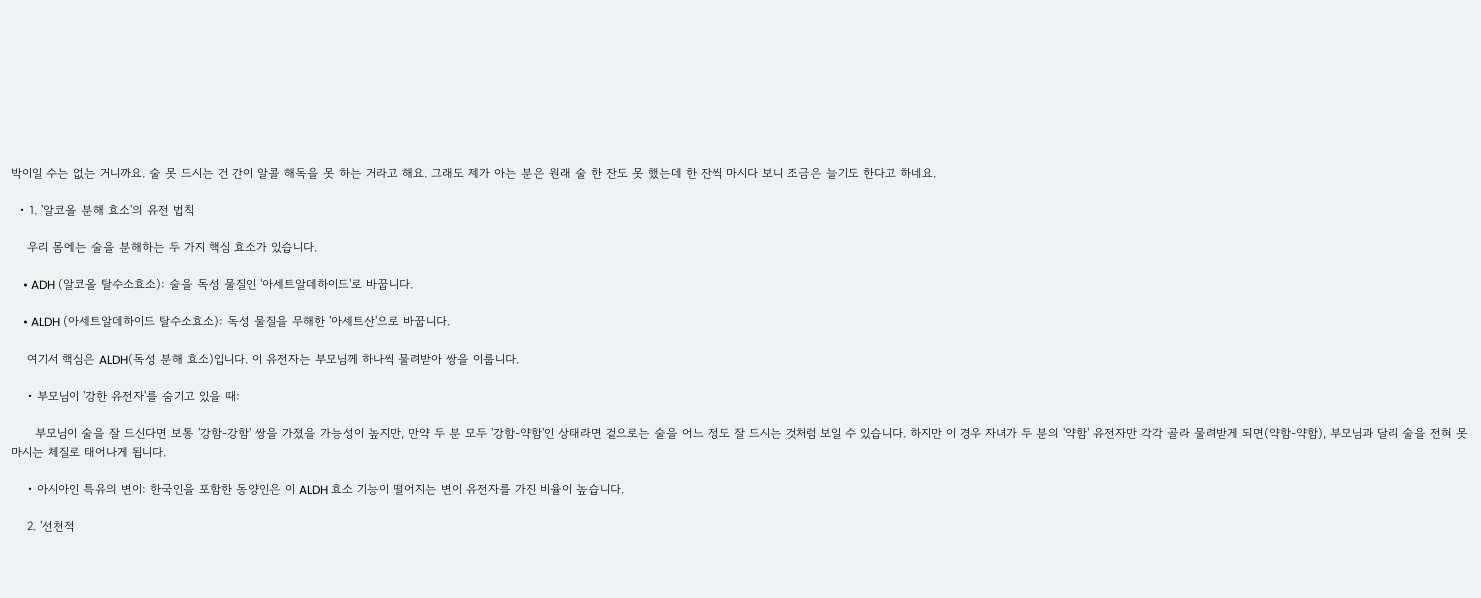박이일 수는 없는 거니까요. 술 못 드시는 건 간이 알콜 해독을 못 하는 거라고 해요. 그래도 제가 아는 분은 원래 술 한 잔도 못 했는데 한 잔씩 마시다 보니 조금은 늘기도 한다고 하네요.

  • 1. '알코올 분해 효소'의 유전 법칙

    우리 몸에는 술을 분해하는 두 가지 핵심 효소가 있습니다.

    • ADH (알코올 탈수소효소): 술을 독성 물질인 '아세트알데하이드'로 바꿉니다.

    • ALDH (아세트알데하이드 탈수소효소): 독성 물질을 무해한 '아세트산'으로 바꿉니다.

    여기서 핵심은 ALDH(독성 분해 효소)입니다. 이 유전자는 부모님께 하나씩 물려받아 쌍을 이룹니다.

    • 부모님이 '강한 유전자'를 숨기고 있을 때:

      부모님이 술을 잘 드신다면 보통 '강함-강함' 쌍을 가졌을 가능성이 높지만, 만약 두 분 모두 '강함-약함'인 상태라면 겉으로는 술을 어느 정도 잘 드시는 것처럼 보일 수 있습니다. 하지만 이 경우 자녀가 두 분의 '약함' 유전자만 각각 골라 물려받게 되면(약함-약함), 부모님과 달리 술을 전혀 못 마시는 체질로 태어나게 됩니다.

    • 아시아인 특유의 변이: 한국인을 포함한 동양인은 이 ALDH 효소 기능이 떨어지는 변이 유전자를 가진 비율이 높습니다.

    2. '선천적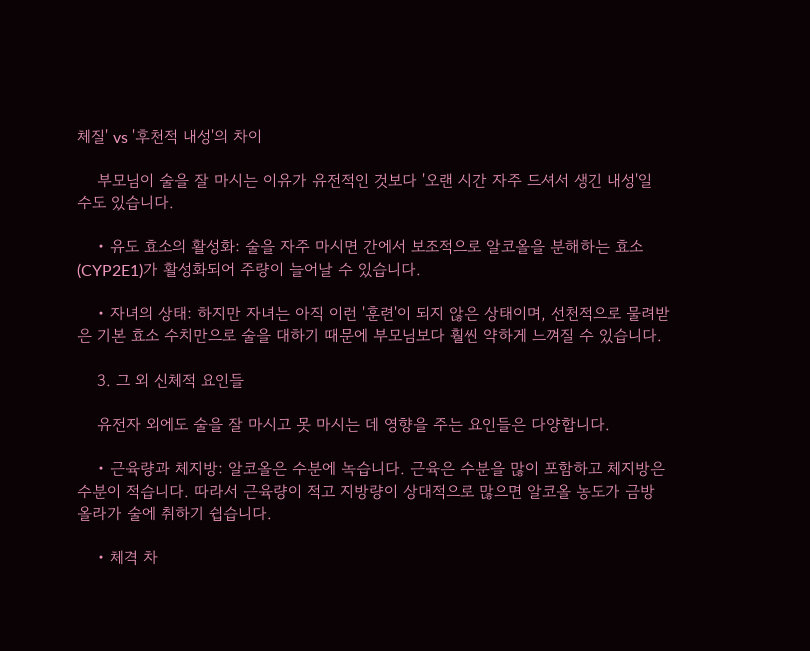체질' vs '후천적 내성'의 차이

    부모님이 술을 잘 마시는 이유가 유전적인 것보다 '오랜 시간 자주 드셔서 생긴 내성'일 수도 있습니다.

    • 유도 효소의 활성화: 술을 자주 마시면 간에서 보조적으로 알코올을 분해하는 효소(CYP2E1)가 활성화되어 주량이 늘어날 수 있습니다.

    • 자녀의 상태: 하지만 자녀는 아직 이런 '훈련'이 되지 않은 상태이며, 선천적으로 물려받은 기본 효소 수치만으로 술을 대하기 때문에 부모님보다 훨씬 약하게 느껴질 수 있습니다.

    3. 그 외 신체적 요인들

    유전자 외에도 술을 잘 마시고 못 마시는 데 영향을 주는 요인들은 다양합니다.

    • 근육량과 체지방: 알코올은 수분에 녹습니다. 근육은 수분을 많이 포함하고 체지방은 수분이 적습니다. 따라서 근육량이 적고 지방량이 상대적으로 많으면 알코올 농도가 금방 올라가 술에 취하기 쉽습니다.

    • 체격 차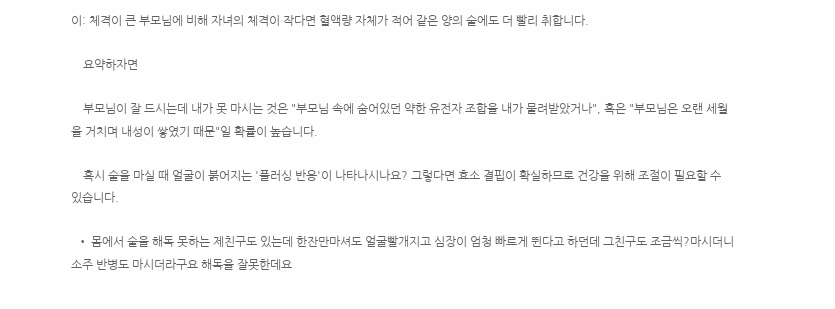이: 체격이 큰 부모님에 비해 자녀의 체격이 작다면 혈액량 자체가 적어 같은 양의 술에도 더 빨리 취합니다.

    요약하자면

    부모님이 잘 드시는데 내가 못 마시는 것은 "부모님 속에 숨어있던 약한 유전자 조합을 내가 물려받았거나", 혹은 "부모님은 오랜 세월을 거치며 내성이 쌓였기 때문"일 확률이 높습니다.

    혹시 술을 마실 때 얼굴이 붉어지는 '플러싱 반응'이 나타나시나요? 그렇다면 효소 결핍이 확실하므로 건강을 위해 조절이 필요할 수 있습니다.

  • 몸에서 술을 해독 못하는 제친구도 있는데 한잔만마셔도 얼굴빨개지고 심장이 엄청 빠르게 뛴다고 하던데 그친구도 조금씩?마시더니 소주 반병도 마시더라구요 해독을 잘못한데요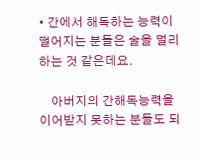• 간에서 해독하는 능력이 떨어지는 분들은 술을 멀리 하는 것 같은데요.

    아버지의 간해독능력을 이어받지 못하는 분들도 되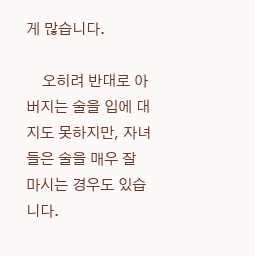게 많습니다.

    오히려 반대로 아버지는 술을 입에 대지도 못하지만, 자녀들은 술을 매우 잘 마시는 경우도 있습니다.